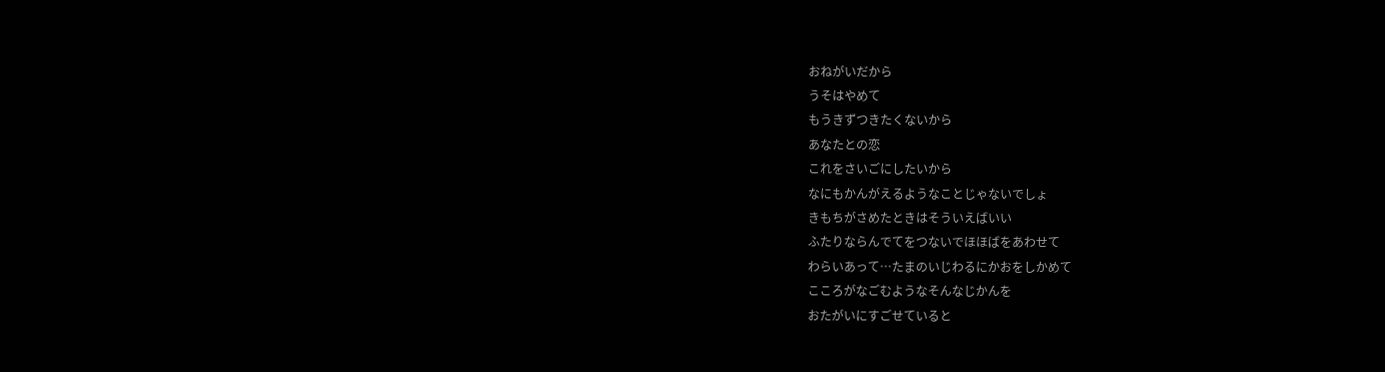おねがいだから
うそはやめて
もうきずつきたくないから
あなたとの恋
これをさいごにしたいから
なにもかんがえるようなことじゃないでしょ
きもちがさめたときはそういえばいい
ふたりならんでてをつないでほほばをあわせて
わらいあって…たまのいじわるにかおをしかめて
こころがなごむようなそんなじかんを
おたがいにすごせていると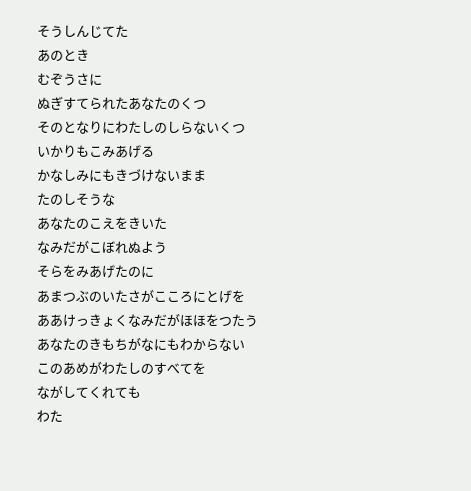そうしんじてた
あのとき
むぞうさに
ぬぎすてられたあなたのくつ
そのとなりにわたしのしらないくつ
いかりもこみあげる
かなしみにもきづけないまま
たのしそうな
あなたのこえをきいた
なみだがこぼれぬよう
そらをみあげたのに
あまつぶのいたさがこころにとげを
ああけっきょくなみだがほほをつたう
あなたのきもちがなにもわからない
このあめがわたしのすべてを
ながしてくれても
わた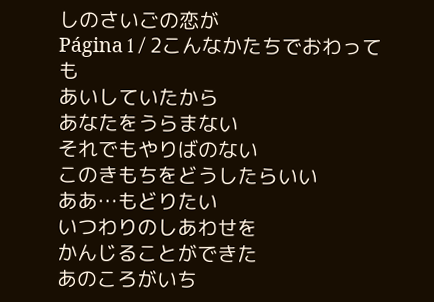しのさいごの恋が
Página 1 / 2こんなかたちでおわっても
あいしていたから
あなたをうらまない
それでもやりばのない
このきもちをどうしたらいい
ああ…もどりたい
いつわりのしあわせを
かんじることができた
あのころがいち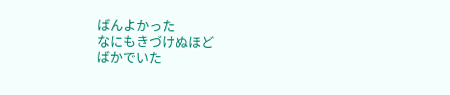ばんよかった
なにもきづけぬほど
ばかでいた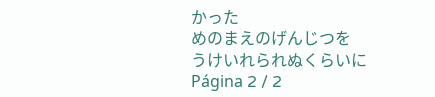かった
めのまえのげんじつを
うけいれられぬくらいに
Página 2 / 2